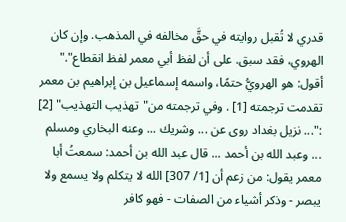قدري لا تُقبل روايته في حقَّ مخالفه في المذهب. وإن كان الهروي، فقد سبق. على أن لفظ أبي معمر لفظ انقطاع"."
أقول: هو الهرويُّ حتمًا، واسمه إسماعيل بن إبراهيم بن معمر تقدمت ترجمته [1] . وفي ترجمته من"تهذيب التهذيب" [2] :"... نزيل بغداد روى عن ... وشريك ... وعنه البخاري ومسلم ... وعبد الله بن أحمد ... قال عبد الله بن أحمد: سمعتُ أبا معمر يقول: من زعم أن [1/ 307] الله لا يتكلم ولا يسمع ولا يبصر - وذكر أشياء من الصفات - فهو كافر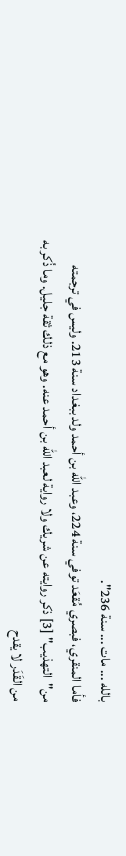بالله ... مات ... سنة 236".
فأما المنقري، فبصري مُقعَد توفي سنة 224، وعبد الله بن أحمد ولد ببغداد سنة 213. وليس في ترجمته من"التهذيب" [3] ذكر روايته عن شريك ولا رواية لعبد الله بن أحمد عنه. وهو مع ذلك ثقة جليل. وما ذُكر به من القَدَر لا يقدح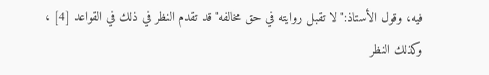فيه، وقول الأستاذ:"لا تقبل روايته في حق مخالفه"قد تقدم النظر في ذلك في القواعد [4] ، وكذلك النظر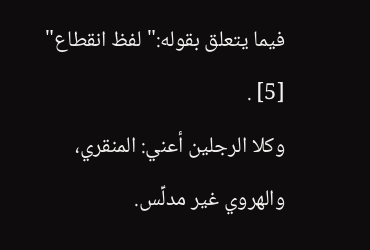فيما يتعلق بقوله:"لفظ انقطاع" [5] .
وكلا الرجلين أعني: المنقري، والهروي غير مدلِّس.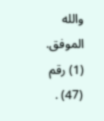والله الموفق.
(1) رقم (47) .